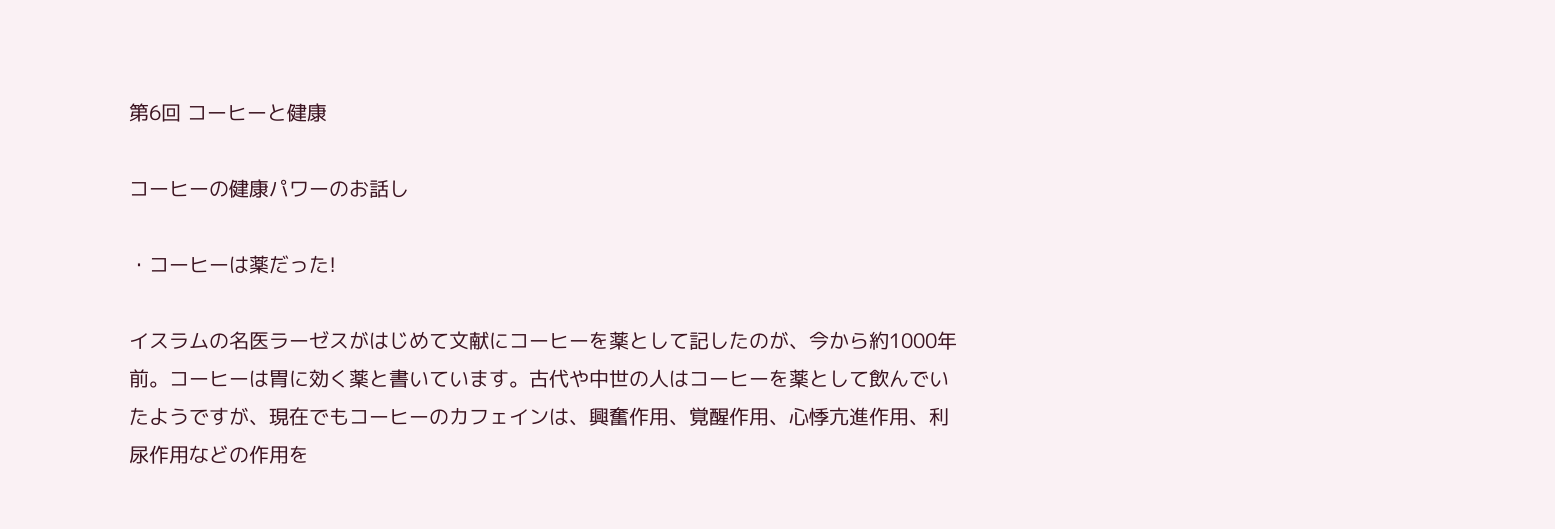第6回 コーヒーと健康

コーヒーの健康パワーのお話し

・コーヒーは薬だった!

イスラムの名医ラーゼスがはじめて文献にコーヒーを薬として記したのが、今から約1000年前。コーヒーは胃に効く薬と書いています。古代や中世の人はコーヒーを薬として飲んでいたようですが、現在でもコーヒーのカフェインは、興奮作用、覚醒作用、心悸亢進作用、利尿作用などの作用を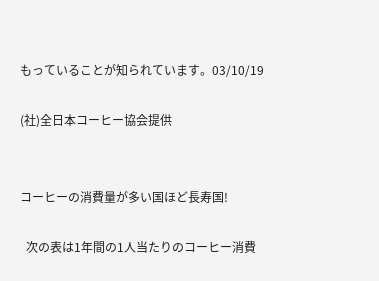もっていることが知られています。03/10/19

(社)全日本コーヒー協会提供


コーヒーの消費量が多い国ほど長寿国!

  次の表は1年間の1人当たりのコーヒー消費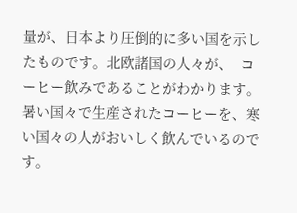量が、日本より圧倒的に多い国を示したものです。北欧諸国の人々が、  コーヒー飲みであることがわかります。暑い国々で生産されたコーヒーを、寒い国々の人がおいしく飲んでいるので  す。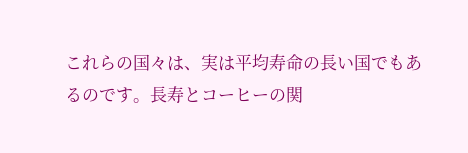これらの国々は、実は平均寿命の長い国でもあるのです。長寿とコーヒーの関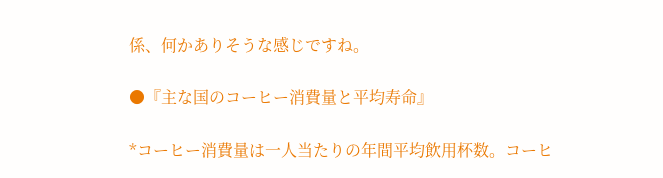係、何かありそうな感じですね。

●『主な国のコーヒー消費量と平均寿命』

*コーヒー消費量は一人当たりの年間平均飲用杯数。コーヒ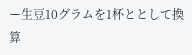ー生豆10グラムを1杯ととして換算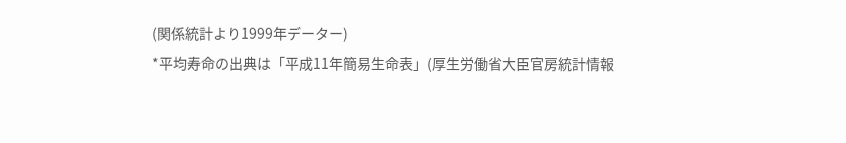(関係統計より1999年データー)
*平均寿命の出典は「平成11年簡易生命表」(厚生労働省大臣官房統計情報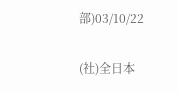部)03/10/22

(社)全日本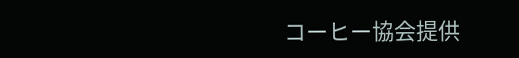コーヒー協会提供